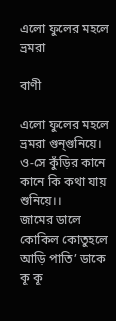এলো ফুলের মহলে ভ্রমরা

বাণী

এলো ফুলের মহলে ভ্রমরা গুন্‌গুনিয়ে।
ও-সে কুঁড়ির কানে কানে কি কথা যায় শুনিয়ে।।
জামের ডালে কোকিল কোতুহলে
আড়ি পাতি’ ডাকে কূ কূ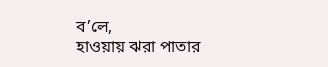ব’লে,
হাওয়ায় ঝরা পাতার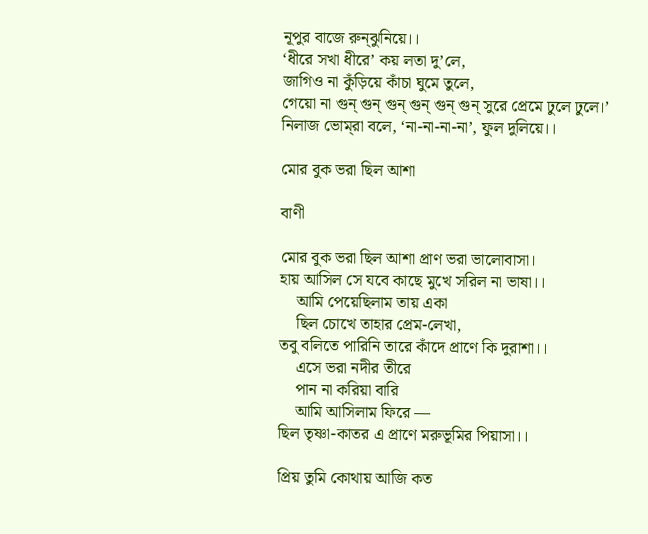নূপুর বাজে রুন্‌ঝুনিয়ে।।
‘ধীরে সখা ধীরে’ কয় লতা দু’লে,
জাগিও না কুঁড়িয়ে কাঁচা ঘুমে তুলে,
গেয়ো না গুন্ গুন্ গুন্ গুন্ গুন্ গুন্ সুরে প্রেমে ঢুলে ঢুলে।’
নিলাজ ভোম্‌রা বলে, ‘না-না-না-না’, ফুল দুলিয়ে।।

মোর বুক ভরা ছিল আশা

বাণী

মোর বুক ভরা ছিল আশা প্রাণ ভরা ভালোবাসা।
হায় আসিল সে যবে কাছে মুখে সরিল না ভাষা।।
    আমি পেয়েছিলাম তায় একা
    ছিল চোখে তাহার প্রেম-লেখা,
তবু বলিতে পারিনি তারে কাঁদে প্রাণে কি দুরাশা।।
    এসে ভরা নদীর তীরে
    পান না করিয়া বারি
    আমি আসিলাম ফিরে —
ছিল তৃষ্ণা-কাতর এ প্রাণে মরুভূমির পিয়াসা।।

প্রিয় তুমি কোথায় আজি কত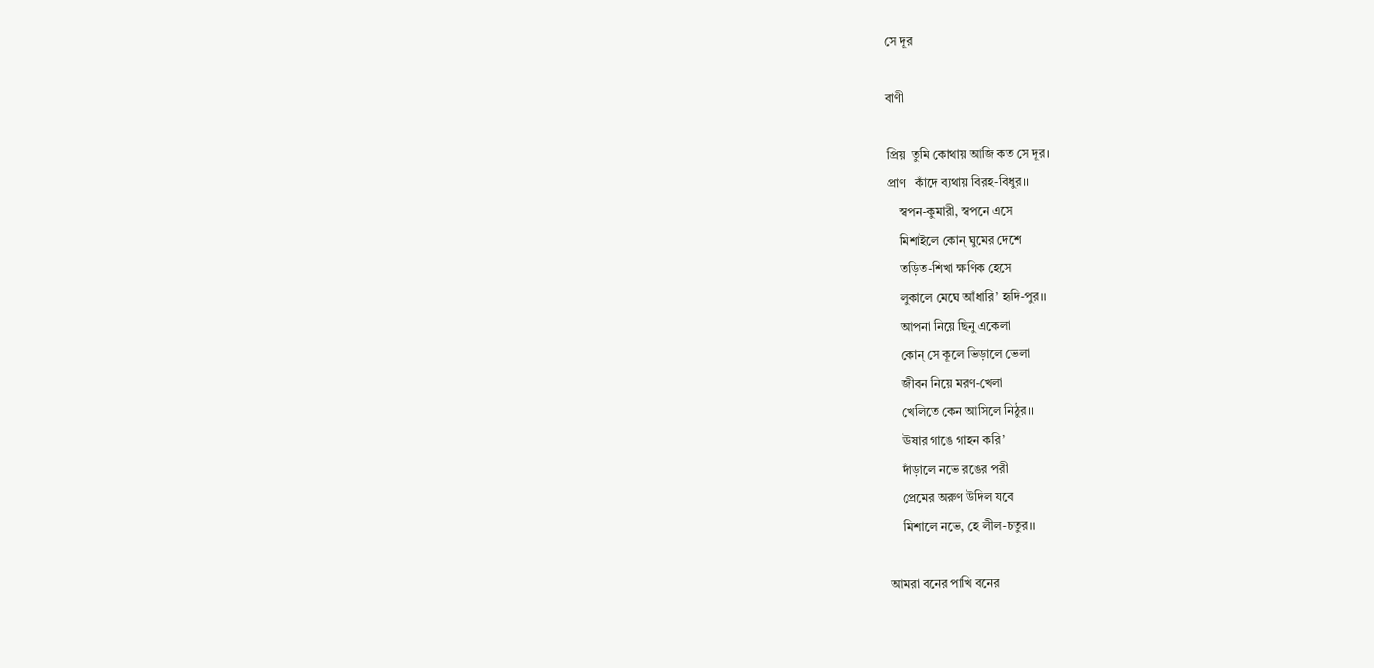সে দূর

বাণী

প্রিয়  তুমি কোথায় আজি কত সে দূর।
প্রাণ   কাঁদে ব্যথায় বিরহ-বিধুর।।
    স্বপন-কুমারী, স্বপনে এসে
    মিশাইলে কোন্ ঘুমের দেশে
    তড়িত-শিখা ক্ষণিক হেসে
    লুকালে মেঘে আঁধারি’ হৃদি-পুর।।
    আপনা নিয়ে ছিনু একেলা
    কোন্ সে কূলে ভিড়ালে ভেলা
    জীবন নিয়ে মরণ-খেলা
    খেলিতে কেন আসিলে নিঠুর।।
    ঊষার গাঙে গাহন করি’
    দাঁড়ালে নভে রঙের পরী
    প্রেমের অরুণ উদিল যবে
    মিশালে নভে, হে লীল-চতুর।।

আমরা বনের পাখি বনের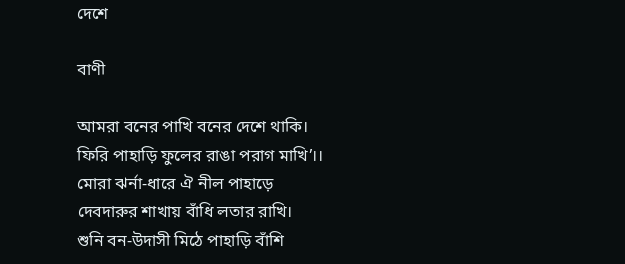দেশে

বাণী

আমরা বনের পাখি বনের দেশে থাকি।
ফিরি পাহাড়ি ফুলের রাঙা পরাগ মাখি’।।
মোরা ঝর্না-ধারে ঐ নীল পাহাড়ে
দেবদারুর শাখায় বাঁধি লতার রাখি।
শুনি বন-উদাসী মিঠে পাহাড়ি বাঁশি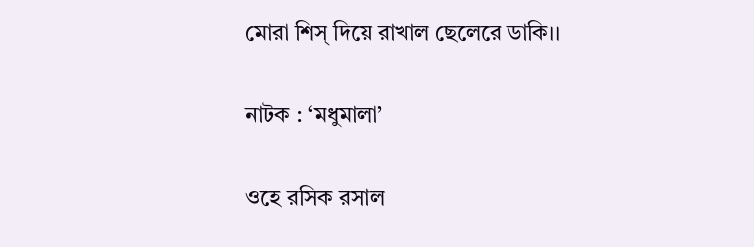মোরা শিস্ দিয়ে রাখাল ছেলেরে ডাকি।।

নাটক : ‘মধুমালা’

ওহে রসিক রসাল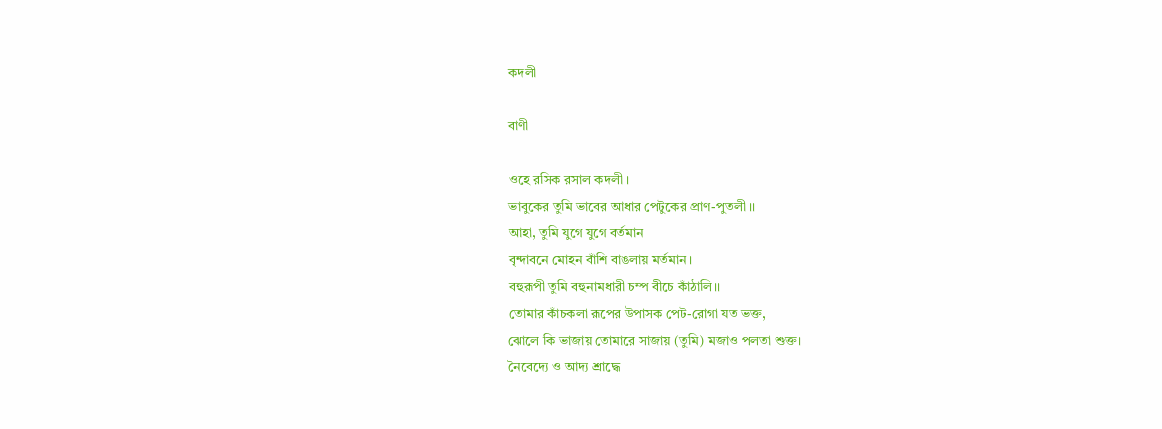কদলী

বাণী

ওহে রসিক রসাল কদলী।
ভাবুকের তুমি ভাবের আধার পেটুকের প্রাণ-পুতলী।।
আহা, তুমি যুগে যুগে বর্তমান
বৃন্দাবনে মোহন বাঁশি বাঙলায় মর্তমান।
বহুরূপী তুমি বহুনামধারী চম্প বীচে কাঁঠালি।।
তোমার কাঁচকলা রূপের উপাসক পেট-রোগা যত ভক্ত,
ঝোলে কি ভাজায় তোমারে সাজায় (তুমি) মজাও পলতা শুক্ত।
নৈবেদ্যে ও আদ্য শ্রাদ্ধে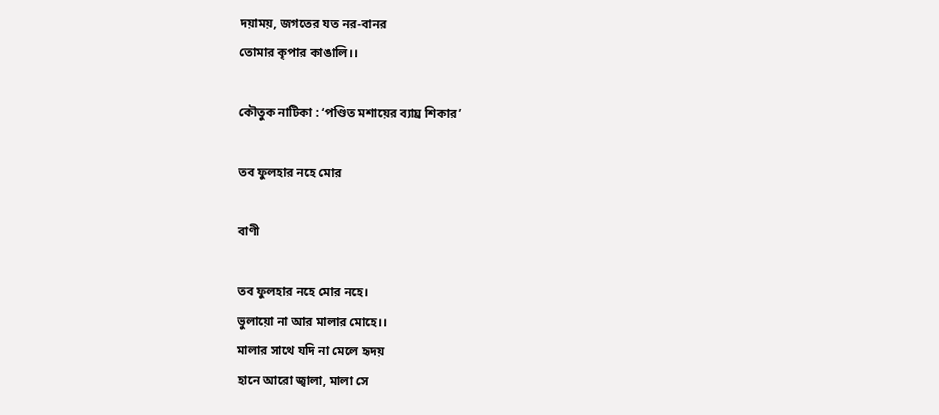দয়াময়, জগতের যত নর-বানর
তোমার কৃপার কাঙালি।।

কৌতুক নাটিকা : ‘পণ্ডিত মশায়ের ব্যাঘ্র শিকার’

তব ফুলহার নহে মোর

বাণী

তব ফুলহার নহে মোর নহে।
ভুলায়ো না আর মালার মোহে।।
মালার সাথে যদি না মেলে হৃদয়
হানে আরো জ্বালা, মালা সে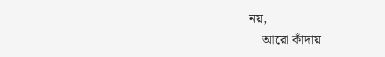নয়,
    আরো কাঁদায়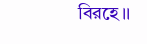বিরহে।।